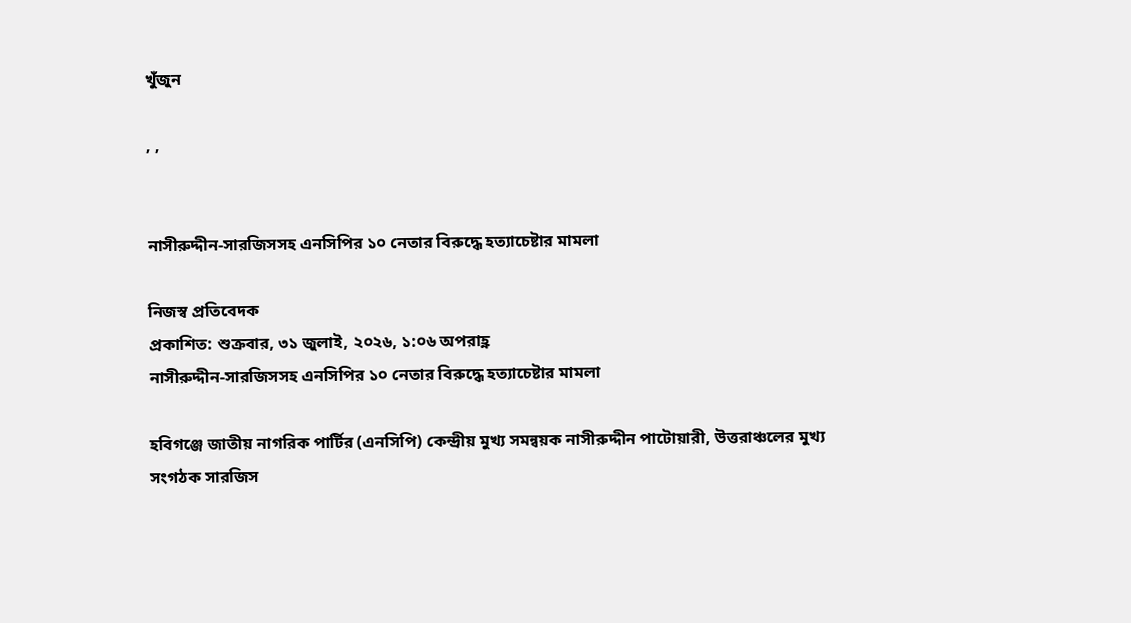খুঁজুন

, ,


নাসীরুদ্দীন-সারজিসসহ এনসিপির ১০ নেতার বিরুদ্ধে হত্যাচেষ্টার মামলা

নিজস্ব প্রতিবেদক
প্রকাশিত: শুক্রবার, ৩১ জুলাই, ২০২৬, ১:০৬ অপরাহ্ণ
নাসীরুদ্দীন-সারজিসসহ এনসিপির ১০ নেতার বিরুদ্ধে হত্যাচেষ্টার মামলা

হবিগঞ্জে জাতীয় নাগরিক পার্টির (এনসিপি) কেন্দ্রীয় মুখ্য সমন্বয়ক নাসীরুদ্দীন পাটোয়ারী, উত্তরাঞ্চলের মুখ্য সংগঠক সারজিস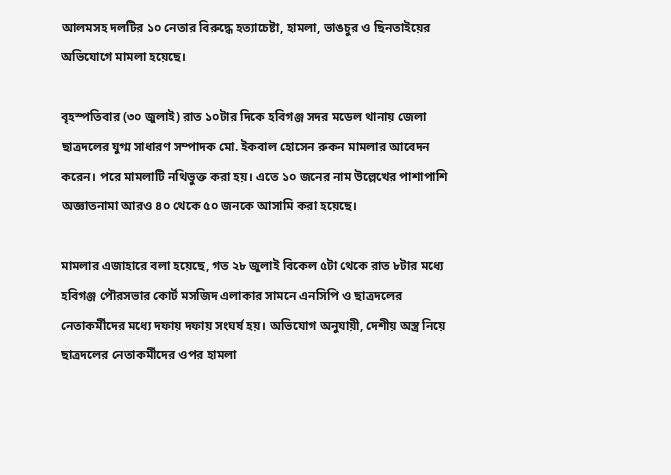আলমসহ দলটির ১০ নেতার বিরুদ্ধে হত্যাচেষ্টা, হামলা, ভাঙচুর ও ছিনতাইয়ের অভিযোগে মামলা হয়েছে।

বৃহস্পতিবার (৩০ জুলাই) রাত ১০টার দিকে হবিগঞ্জ সদর মডেল থানায় জেলা ছাত্রদলের যুগ্ম সাধারণ সম্পাদক মো. ইকবাল হোসেন রুকন মামলার আবেদন করেন। পরে মামলাটি নথিভুক্ত করা হয়। এতে ১০ জনের নাম উল্লেখের পাশাপাশি অজ্ঞাতনামা আরও ৪০ থেকে ৫০ জনকে আসামি করা হয়েছে।

মামলার এজাহারে বলা হয়েছে, গত ২৮ জুলাই বিকেল ৫টা থেকে রাত ৮টার মধ্যে হবিগঞ্জ পৌরসভার কোর্ট মসজিদ এলাকার সামনে এনসিপি ও ছাত্রদলের নেতাকর্মীদের মধ্যে দফায় দফায় সংঘর্ষ হয়। অভিযোগ অনুযায়ী, দেশীয় অস্ত্র নিয়ে ছাত্রদলের নেতাকর্মীদের ওপর হামলা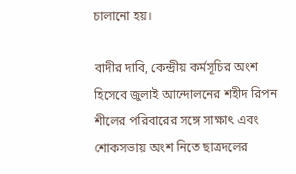চালানো হয়।

বাদীর দাবি, কেন্দ্রীয় কর্মসূচির অংশ হিসেবে জুলাই আন্দোলনের শহীদ রিপন শীলের পরিবারের সঙ্গে সাক্ষাৎ এবং শোকসভায় অংশ নিতে ছাত্রদলের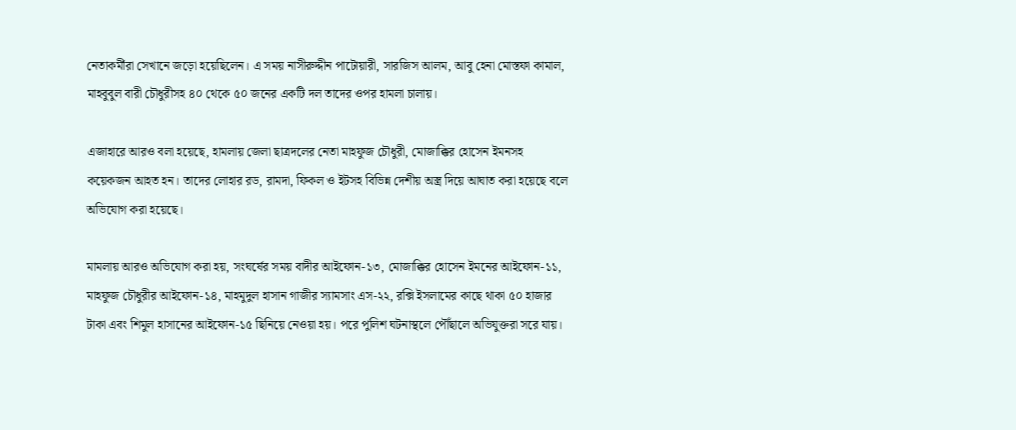নেতাকর্মীরা সেখানে জড়ো হয়েছিলেন। এ সময় নাসীরুদ্দীন পাটোয়ারী, সারজিস আলম, আবু হেনা মোস্তফা কামাল, মাহবুবুল বারী চৌধুরীসহ ৪০ থেকে ৫০ জনের একটি দল তাদের ওপর হামলা চালায়।

এজাহারে আরও বলা হয়েছে, হামলায় জেলা ছাত্রদলের নেতা মাহফুজ চৌধুরী, মোজাক্কির হোসেন ইমনসহ কয়েকজন আহত হন। তাদের লোহার রড, রামদা, ফিকল ও ইটসহ বিভিন্ন দেশীয় অস্ত্র দিয়ে আঘাত করা হয়েছে বলে অভিযোগ করা হয়েছে।

মামলায় আরও অভিযোগ করা হয়, সংঘর্ষের সময় বাদীর আইফোন-১৩, মোজাক্কির হোসেন ইমনের আইফোন-১১, মাহফুজ চৌধুরীর আইফোন-১৪, মাহমুদুল হাসান গাজীর স্যামসাং এস-২২, রক্সি ইসলামের কাছে থাকা ৫০ হাজার টাকা এবং শিমুল হাসানের আইফোন-১৫ ছিনিয়ে নেওয়া হয়। পরে পুলিশ ঘটনাস্থলে পৌঁছালে অভিযুক্তরা সরে যায়।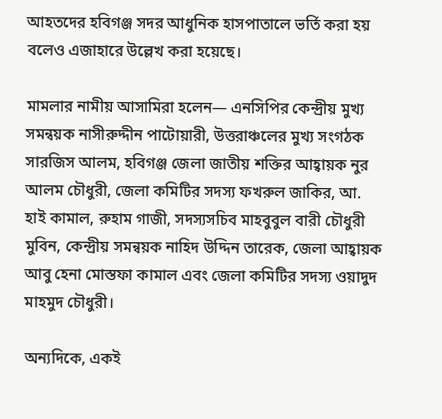আহতদের হবিগঞ্জ সদর আধুনিক হাসপাতালে ভর্তি করা হয় বলেও এজাহারে উল্লেখ করা হয়েছে।

মামলার নামীয় আসামিরা হলেন— এনসিপির কেন্দ্রীয় মুখ্য সমন্বয়ক নাসীরুদ্দীন পাটোয়ারী, উত্তরাঞ্চলের মুখ্য সংগঠক সারজিস আলম, হবিগঞ্জ জেলা জাতীয় শক্তির আহ্বায়ক নুর আলম চৌধুরী, জেলা কমিটির সদস্য ফখরুল জাকির, আ. হাই কামাল, রুহাম গাজী, সদস্যসচিব মাহবুবুল বারী চৌধুরী মুবিন, কেন্দ্রীয় সমন্বয়ক নাহিদ উদ্দিন তারেক, জেলা আহ্বায়ক আবু হেনা মোস্তফা কামাল এবং জেলা কমিটির সদস্য ওয়াদুদ মাহমুদ চৌধুরী।

অন্যদিকে, একই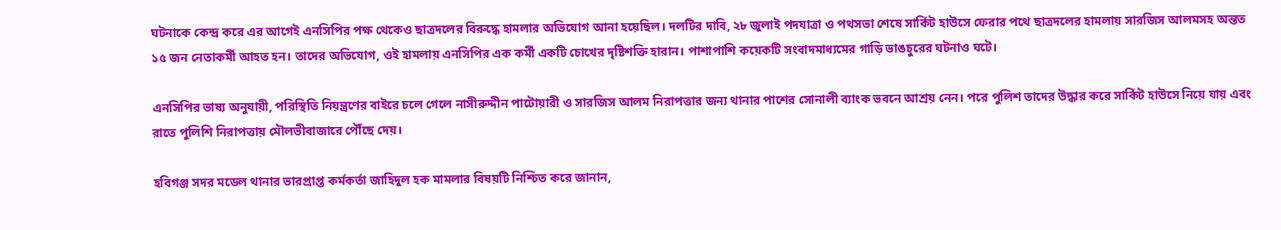ঘটনাকে কেন্দ্র করে এর আগেই এনসিপির পক্ষ থেকেও ছাত্রদলের বিরুদ্ধে হামলার অভিযোগ আনা হয়েছিল। দলটির দাবি, ২৮ জুলাই পদযাত্রা ও পথসভা শেষে সার্কিট হাউসে ফেরার পথে ছাত্রদলের হামলায় সারজিস আলমসহ অন্তত ১৫ জন নেতাকর্মী আহত হন। তাদের অভিযোগ, ওই হামলায় এনসিপির এক কর্মী একটি চোখের দৃষ্টিশক্তি হারান। পাশাপাশি কয়েকটি সংবাদমাধ্যমের গাড়ি ভাঙচুরের ঘটনাও ঘটে।

এনসিপির ভাষ্য অনুযায়ী, পরিস্থিতি নিয়ন্ত্রণের বাইরে চলে গেলে নাসীরুদ্দীন পাটোয়ারী ও সারজিস আলম নিরাপত্তার জন্য থানার পাশের সোনালী ব্যাংক ভবনে আশ্রয় নেন। পরে পুলিশ তাদের উদ্ধার করে সার্কিট হাউসে নিয়ে যায় এবং রাতে পুলিশি নিরাপত্তায় মৌলভীবাজারে পৌঁছে দেয়।

হবিগঞ্জ সদর মডেল থানার ভারপ্রাপ্ত কর্মকর্তা জাহিদুল হক মামলার বিষয়টি নিশ্চিত করে জানান,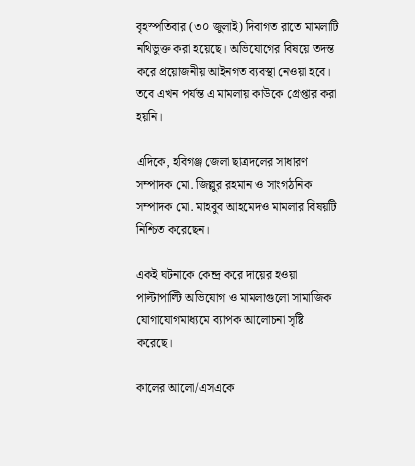বৃহস্পতিবার (৩০ জুলাই) দিবাগত রাতে মামলাটি নথিভুক্ত করা হয়েছে। অভিযোগের বিষয়ে তদন্ত করে প্রয়োজনীয় আইনগত ব্যবস্থা নেওয়া হবে। তবে এখন পর্যন্ত এ মামলায় কাউকে গ্রেপ্তার করা হয়নি।

এদিকে, হবিগঞ্জ জেলা ছাত্রদলের সাধারণ সম্পাদক মো. জিল্লুর রহমান ও সাংগঠনিক সম্পাদক মো. মাহবুব আহমেদও মামলার বিষয়টি নিশ্চিত করেছেন।

একই ঘটনাকে কেন্দ্র করে দায়ের হওয়া পাল্টাপাল্টি অভিযোগ ও মামলাগুলো সামাজিক যোগাযোগমাধ্যমে ব্যাপক আলোচনা সৃষ্টি করেছে।

কালের আলো/এসএকে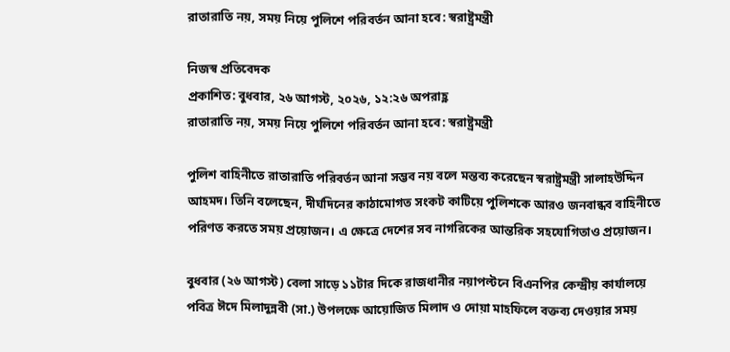রাতারাতি নয়, সময় নিয়ে পুলিশে পরিবর্তন আনা হবে: স্বরাষ্ট্রমন্ত্রী

নিজস্ব প্রতিবেদক
প্রকাশিত: বুধবার, ২৬ আগস্ট, ২০২৬, ১২:২৬ অপরাহ্ণ
রাতারাতি নয়, সময় নিয়ে পুলিশে পরিবর্তন আনা হবে: স্বরাষ্ট্রমন্ত্রী

পুলিশ বাহিনীতে রাতারাতি পরিবর্তন আনা সম্ভব নয় বলে মন্তব্য করেছেন স্বরাষ্ট্রমন্ত্রী সালাহউদ্দিন আহমদ। তিনি বলেছেন, দীর্ঘদিনের কাঠামোগত সংকট কাটিয়ে পুলিশকে আরও জনবান্ধব বাহিনীতে পরিণত করতে সময় প্রয়োজন। এ ক্ষেত্রে দেশের সব নাগরিকের আন্তরিক সহযোগিতাও প্রয়োজন।

বুধবার (২৬ আগস্ট) বেলা সাড়ে ১১টার দিকে রাজধানীর নয়াপল্টনে বিএনপির কেন্দ্রীয় কার্যালয়ে পবিত্র ঈদে মিলাদুন্নবী (সা.) উপলক্ষে আয়োজিত মিলাদ ও দোয়া মাহফিলে বক্তব্য দেওয়ার সময়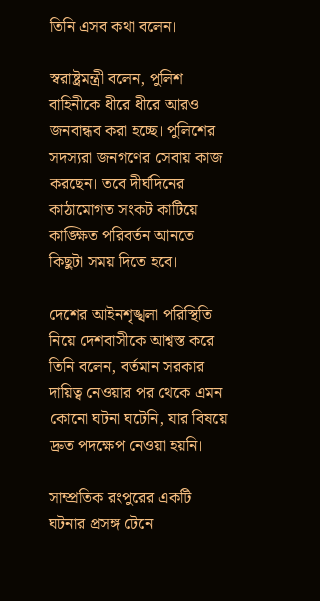তিনি এসব কথা বলেন।

স্বরাষ্ট্রমন্ত্রী বলেন, পুলিশ বাহিনীকে ধীরে ধীরে আরও জনবান্ধব করা হচ্ছে। পুলিশের সদস্যরা জনগণের সেবায় কাজ করছেন। তবে দীর্ঘদিনের কাঠামোগত সংকট কাটিয়ে কাঙ্ক্ষিত পরিবর্তন আনতে কিছুটা সময় দিতে হবে।

দেশের আইনশৃঙ্খলা পরিস্থিতি নিয়ে দেশবাসীকে আশ্বস্ত করে তিনি বলেন, বর্তমান সরকার দায়িত্ব নেওয়ার পর থেকে এমন কোনো ঘটনা ঘটেনি, যার বিষয়ে দ্রুত পদক্ষেপ নেওয়া হয়নি।

সাম্প্রতিক রংপুরের একটি ঘটনার প্রসঙ্গ টেনে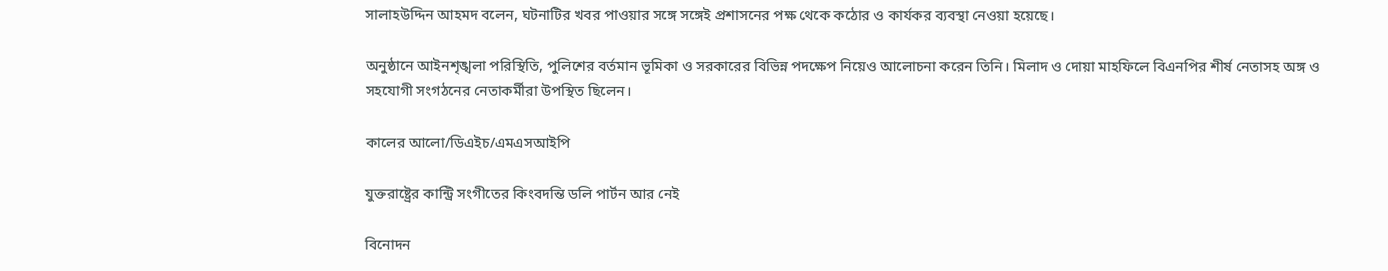সালাহউদ্দিন আহমদ বলেন, ঘটনাটির খবর পাওয়ার সঙ্গে সঙ্গেই প্রশাসনের পক্ষ থেকে কঠোর ও কার্যকর ব্যবস্থা নেওয়া হয়েছে।

অনুষ্ঠানে আইনশৃঙ্খলা পরিস্থিতি, পুলিশের বর্তমান ভূমিকা ও সরকারের বিভিন্ন পদক্ষেপ নিয়েও আলোচনা করেন তিনি। মিলাদ ও দোয়া মাহফিলে বিএনপির শীর্ষ নেতাসহ অঙ্গ ও সহযোগী সংগঠনের নেতাকর্মীরা উপস্থিত ছিলেন।

কালের আলো/ডিএইচ/এমএসআইপি

যুক্তরাষ্ট্রের কান্ট্রি সংগীতের কিংবদন্তি ডলি পার্টন আর নেই

বিনোদন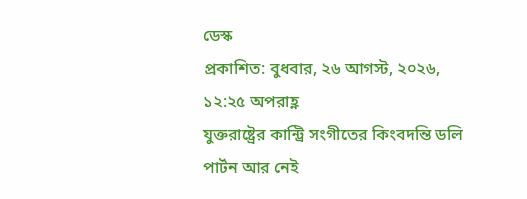ডেস্ক
প্রকাশিত: বুধবার, ২৬ আগস্ট, ২০২৬, ১২:২৫ অপরাহ্ণ
যুক্তরাষ্ট্রের কান্ট্রি সংগীতের কিংবদন্তি ডলি পার্টন আর নেই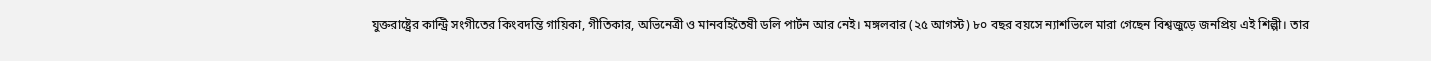যুক্তরাষ্ট্রের কান্ট্রি সংগীতের কিংবদন্তি গায়িকা, গীতিকার, অভিনেত্রী ও মানবহিতৈষী ডলি পার্টন আর নেই। মঙ্গলবার (২৫ আগস্ট) ৮০ বছর বয়সে ন্যাশভিলে মারা গেছেন বিশ্বজুড়ে জনপ্রিয় এই শিল্পী। তার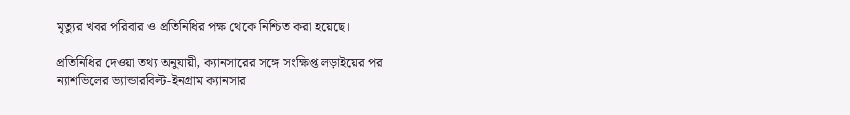মৃত্যুর খবর পরিবার ও প্রতিনিধির পক্ষ থেকে নিশ্চিত করা হয়েছে।

প্রতিনিধির দেওয়া তথ্য অনুযায়ী, ক্যানসারের সঙ্গে সংক্ষিপ্ত লড়াইয়ের পর ন্যাশভিলের ভ্যান্ডারবিল্ট-ইনগ্রাম ক্যানসার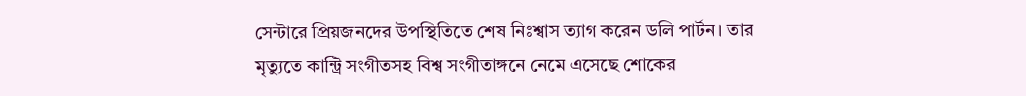সেন্টারে প্রিয়জনদের উপস্থিতিতে শেষ নিঃশ্বাস ত্যাগ করেন ডলি পার্টন। তার মৃত্যুতে কান্ট্রি সংগীতসহ বিশ্ব সংগীতাঙ্গনে নেমে এসেছে শোকের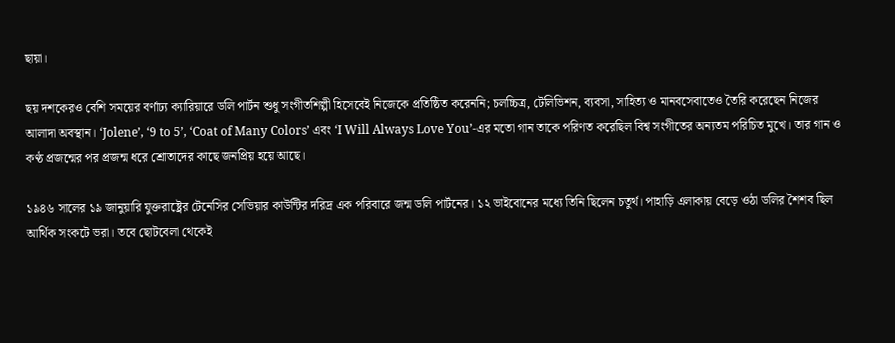ছায়া।

ছয় দশকেরও বেশি সময়ের বর্ণাঢ্য ক্যারিয়ারে ডলি পার্টন শুধু সংগীতশিল্পী হিসেবেই নিজেকে প্রতিষ্ঠিত করেননি; চলচ্চিত্র, টেলিভিশন, ব্যবসা, সাহিত্য ও মানবসেবাতেও তৈরি করেছেন নিজের আলাদা অবস্থান। ‘Jolene’, ‘9 to 5’, ‘Coat of Many Colors’ এবং ‘I Will Always Love You’-এর মতো গান তাকে পরিণত করেছিল বিশ্ব সংগীতের অন্যতম পরিচিত মুখে। তার গান ও কণ্ঠ প্রজন্মের পর প্রজন্ম ধরে শ্রোতাদের কাছে জনপ্রিয় হয়ে আছে।

১৯৪৬ সালের ১৯ জানুয়ারি যুক্তরাষ্ট্রের টেনেসির সেভিয়ার কাউন্টির দরিদ্র এক পরিবারে জন্ম ডলি পার্টনের। ১২ ভাইবোনের মধ্যে তিনি ছিলেন চতুর্থ। পাহাড়ি এলাকায় বেড়ে ওঠা ডলির শৈশব ছিল আর্থিক সংকটে ভরা। তবে ছোটবেলা থেকেই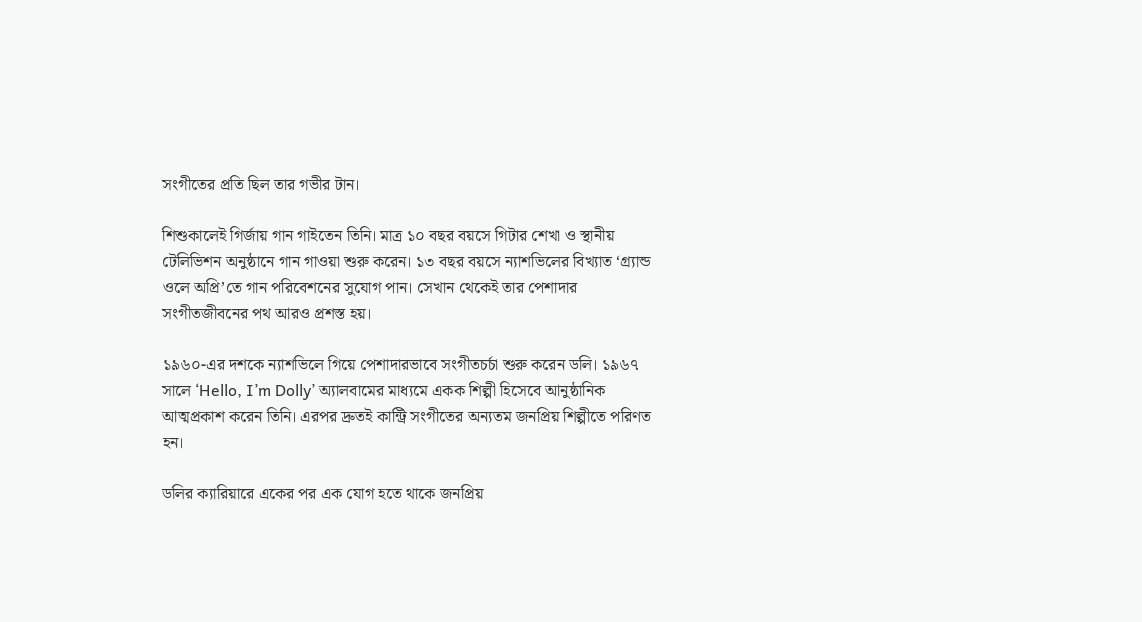সংগীতের প্রতি ছিল তার গভীর টান।

শিশুকালেই গির্জায় গান গাইতেন তিনি। মাত্র ১০ বছর বয়সে গিটার শেখা ও স্থানীয় টেলিভিশন অনুষ্ঠানে গান গাওয়া শুরু করেন। ১৩ বছর বয়সে ন্যাশভিলের বিখ্যাত ‘গ্র্যান্ড ওলে অপ্রি’তে গান পরিবেশনের সুযোগ পান। সেখান থেকেই তার পেশাদার সংগীতজীবনের পথ আরও প্রশস্ত হয়।

১৯৬০-এর দশকে ন্যাশভিলে গিয়ে পেশাদারভাবে সংগীতচর্চা শুরু করেন ডলি। ১৯৬৭ সালে ‘Hello, I’m Dolly’ অ্যালবামের মাধ্যমে একক শিল্পী হিসেবে আনুষ্ঠানিক আত্মপ্রকাশ করেন তিনি। এরপর দ্রুতই কান্ট্রি সংগীতের অন্যতম জনপ্রিয় শিল্পীতে পরিণত হন।

ডলির ক্যারিয়ারে একের পর এক যোগ হতে থাকে জনপ্রিয়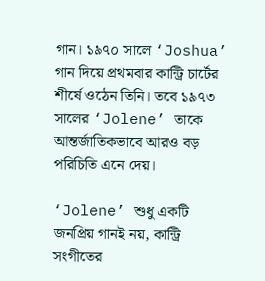গান। ১৯৭০ সালে ‘Joshua’ গান দিয়ে প্রথমবার কান্ট্রি চার্টের শীর্ষে ওঠেন তিনি। তবে ১৯৭৩ সালের ‘Jolene’ তাকে আন্তর্জাতিকভাবে আরও বড় পরিচিতি এনে দেয়।

‘Jolene’ শুধু একটি জনপ্রিয় গানই নয়, কান্ট্রি সংগীতের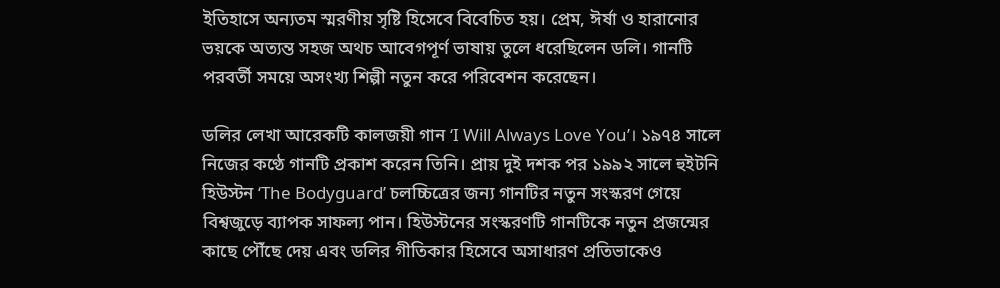ইতিহাসে অন্যতম স্মরণীয় সৃষ্টি হিসেবে বিবেচিত হয়। প্রেম, ঈর্ষা ও হারানোর ভয়কে অত্যন্ত সহজ অথচ আবেগপূর্ণ ভাষায় তুলে ধরেছিলেন ডলি। গানটি পরবর্তী সময়ে অসংখ্য শিল্পী নতুন করে পরিবেশন করেছেন।

ডলির লেখা আরেকটি কালজয়ী গান ‘I Will Always Love You’। ১৯৭৪ সালে নিজের কণ্ঠে গানটি প্রকাশ করেন তিনি। প্রায় দুই দশক পর ১৯৯২ সালে হুইটনি হিউস্টন ‘The Bodyguard’ চলচ্চিত্রের জন্য গানটির নতুন সংস্করণ গেয়ে বিশ্বজুড়ে ব্যাপক সাফল্য পান। হিউস্টনের সংস্করণটি গানটিকে নতুন প্রজন্মের কাছে পৌঁছে দেয় এবং ডলির গীতিকার হিসেবে অসাধারণ প্রতিভাকেও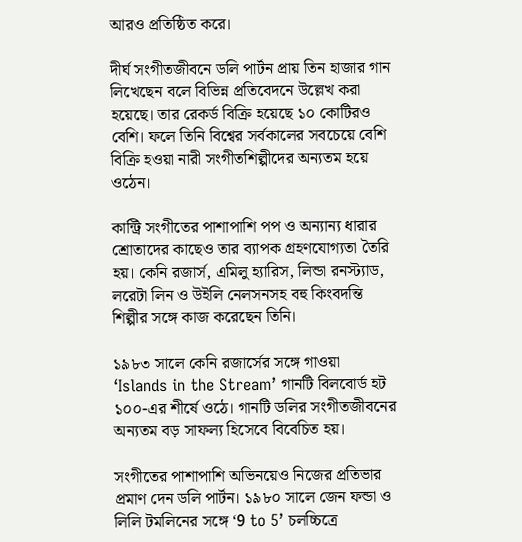আরও প্রতিষ্ঠিত করে।

দীর্ঘ সংগীতজীবনে ডলি পার্টন প্রায় তিন হাজার গান লিখেছেন বলে বিভিন্ন প্রতিবেদনে উল্লেখ করা হয়েছে। তার রেকর্ড বিক্রি হয়েছে ১০ কোটিরও বেশি। ফলে তিনি বিশ্বের সর্বকালের সবচেয়ে বেশি বিক্রি হওয়া নারী সংগীতশিল্পীদের অন্যতম হয়ে ওঠেন।

কান্ট্রি সংগীতের পাশাপাশি পপ ও অন্যান্য ধারার শ্রোতাদের কাছেও তার ব্যাপক গ্রহণযোগ্যতা তৈরি হয়। কেনি রজার্স, এমিলু হ্যারিস, লিন্ডা রনস্ট্যাড, লরেটা লিন ও উইলি নেলসনসহ বহু কিংবদন্তি শিল্পীর সঙ্গে কাজ করেছেন তিনি।

১৯৮৩ সালে কেনি রজার্সের সঙ্গে গাওয়া ‘Islands in the Stream’ গানটি বিলবোর্ড হট ১০০-এর শীর্ষে ওঠে। গানটি ডলির সংগীতজীবনের অন্যতম বড় সাফল্য হিসেবে বিবেচিত হয়।

সংগীতের পাশাপাশি অভিনয়েও নিজের প্রতিভার প্রমাণ দেন ডলি পার্টন। ১৯৮০ সালে জেন ফন্ডা ও লিলি টমলিনের সঙ্গে ‘9 to 5’ চলচ্চিত্রে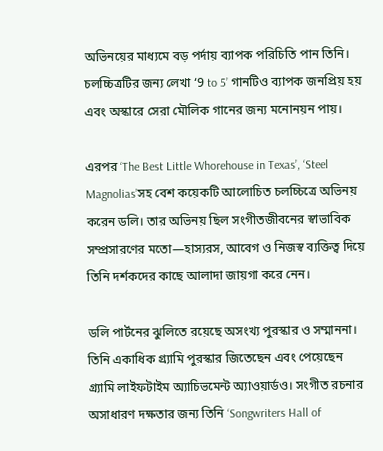অভিনয়ের মাধ্যমে বড় পর্দায় ব্যাপক পরিচিতি পান তিনি। চলচ্চিত্রটির জন্য লেখা ‘9 to 5’ গানটিও ব্যাপক জনপ্রিয় হয় এবং অস্কারে সেরা মৌলিক গানের জন্য মনোনয়ন পায়।

এরপর ‘The Best Little Whorehouse in Texas’, ‘Steel Magnolias’সহ বেশ কয়েকটি আলোচিত চলচ্চিত্রে অভিনয় করেন ডলি। তার অভিনয় ছিল সংগীতজীবনের স্বাভাবিক সম্প্রসারণের মতো—হাস্যরস, আবেগ ও নিজস্ব ব্যক্তিত্ব দিয়ে তিনি দর্শকদের কাছে আলাদা জায়গা করে নেন।

ডলি পার্টনের ঝুলিতে রয়েছে অসংখ্য পুরস্কার ও সম্মাননা। তিনি একাধিক গ্র্যামি পুরস্কার জিতেছেন এবং পেয়েছেন গ্র্যামি লাইফটাইম অ্যাচিভমেন্ট অ্যাওয়ার্ডও। সংগীত রচনার অসাধারণ দক্ষতার জন্য তিনি ‘Songwriters Hall of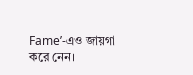Fame’-এও জায়গা করে নেন।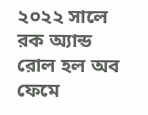২০২২ সালে রক অ্যান্ড রোল হল অব ফেমে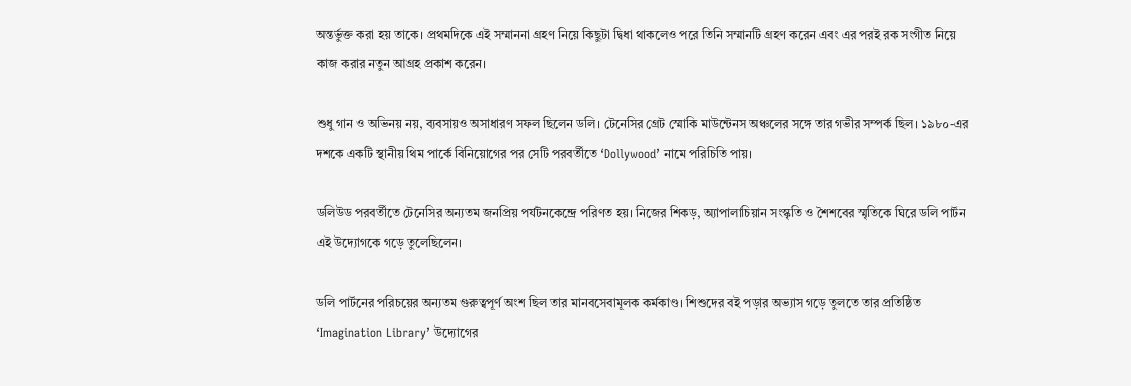অন্তর্ভুক্ত করা হয় তাকে। প্রথমদিকে এই সম্মাননা গ্রহণ নিয়ে কিছুটা দ্বিধা থাকলেও পরে তিনি সম্মানটি গ্রহণ করেন এবং এর পরই রক সংগীত নিয়ে কাজ করার নতুন আগ্রহ প্রকাশ করেন।

শুধু গান ও অভিনয় নয়, ব্যবসায়ও অসাধারণ সফল ছিলেন ডলি। টেনেসির গ্রেট স্মোকি মাউন্টেনস অঞ্চলের সঙ্গে তার গভীর সম্পর্ক ছিল। ১৯৮০-এর দশকে একটি স্থানীয় থিম পার্কে বিনিয়োগের পর সেটি পরবর্তীতে ‘Dollywood’ নামে পরিচিতি পায়।

ডলিউড পরবর্তীতে টেনেসির অন্যতম জনপ্রিয় পর্যটনকেন্দ্রে পরিণত হয়। নিজের শিকড়, অ্যাপালাচিয়ান সংস্কৃতি ও শৈশবের স্মৃতিকে ঘিরে ডলি পার্টন এই উদ্যোগকে গড়ে তুলেছিলেন।

ডলি পার্টনের পরিচয়ের অন্যতম গুরুত্বপূর্ণ অংশ ছিল তার মানবসেবামূলক কর্মকাণ্ড। শিশুদের বই পড়ার অভ্যাস গড়ে তুলতে তার প্রতিষ্ঠিত ‘Imagination Library’ উদ্যোগের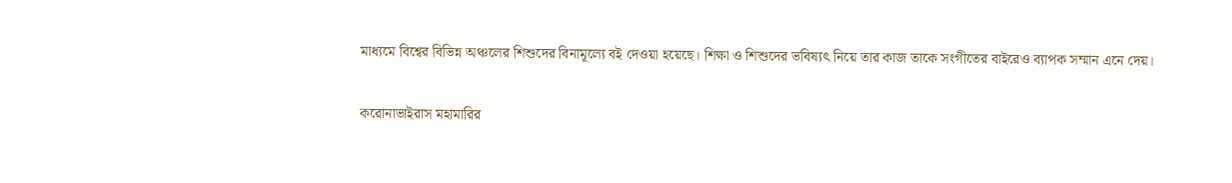মাধ্যমে বিশ্বের বিভিন্ন অঞ্চলের শিশুদের বিনামূল্যে বই দেওয়া হয়েছে। শিক্ষা ও শিশুদের ভবিষ্যৎ নিয়ে তার কাজ তাকে সংগীতের বাইরেও ব্যাপক সম্মান এনে দেয়।

করোনাভাইরাস মহামারির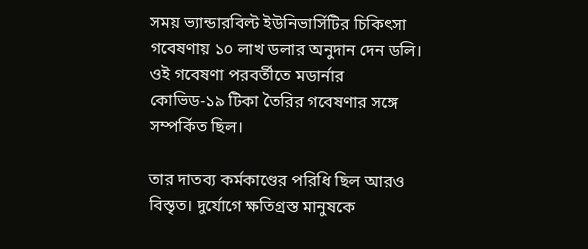সময় ভ্যান্ডারবিল্ট ইউনিভার্সিটির চিকিৎসা গবেষণায় ১০ লাখ ডলার অনুদান দেন ডলি। ওই গবেষণা পরবর্তীতে মডার্নার কোভিড-১৯ টিকা তৈরির গবেষণার সঙ্গে সম্পর্কিত ছিল।

তার দাতব্য কর্মকাণ্ডের পরিধি ছিল আরও বিস্তৃত। দুর্যোগে ক্ষতিগ্রস্ত মানুষকে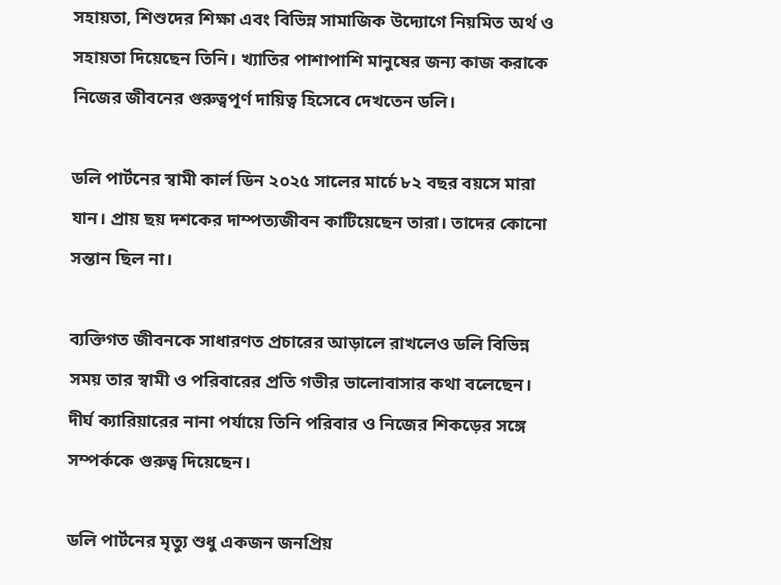সহায়তা, শিশুদের শিক্ষা এবং বিভিন্ন সামাজিক উদ্যোগে নিয়মিত অর্থ ও সহায়তা দিয়েছেন তিনি। খ্যাতির পাশাপাশি মানুষের জন্য কাজ করাকে নিজের জীবনের গুরুত্বপূর্ণ দায়িত্ব হিসেবে দেখতেন ডলি।

ডলি পার্টনের স্বামী কার্ল ডিন ২০২৫ সালের মার্চে ৮২ বছর বয়সে মারা যান। প্রায় ছয় দশকের দাম্পত্যজীবন কাটিয়েছেন তারা। তাদের কোনো সন্তান ছিল না।

ব্যক্তিগত জীবনকে সাধারণত প্রচারের আড়ালে রাখলেও ডলি বিভিন্ন সময় তার স্বামী ও পরিবারের প্রতি গভীর ভালোবাসার কথা বলেছেন। দীর্ঘ ক্যারিয়ারের নানা পর্যায়ে তিনি পরিবার ও নিজের শিকড়ের সঙ্গে সম্পর্ককে গুরুত্ব দিয়েছেন।

ডলি পার্টনের মৃত্যু শুধু একজন জনপ্রিয়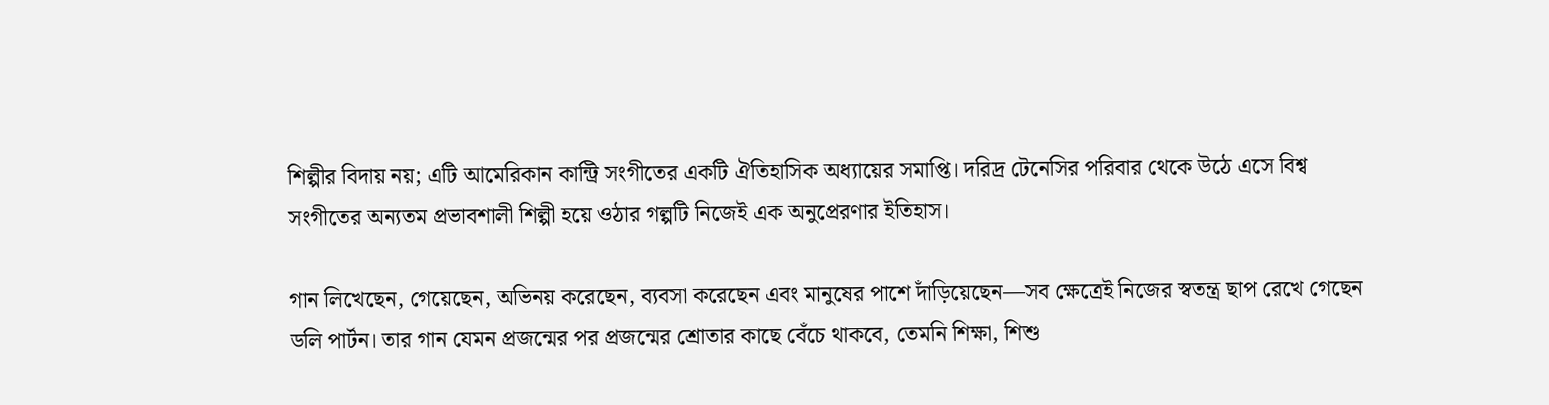শিল্পীর বিদায় নয়; এটি আমেরিকান কান্ট্রি সংগীতের একটি ঐতিহাসিক অধ্যায়ের সমাপ্তি। দরিদ্র টেনেসির পরিবার থেকে উঠে এসে বিশ্ব সংগীতের অন্যতম প্রভাবশালী শিল্পী হয়ে ওঠার গল্পটি নিজেই এক অনুপ্রেরণার ইতিহাস।

গান লিখেছেন, গেয়েছেন, অভিনয় করেছেন, ব্যবসা করেছেন এবং মানুষের পাশে দাঁড়িয়েছেন—সব ক্ষেত্রেই নিজের স্বতন্ত্র ছাপ রেখে গেছেন ডলি পার্টন। তার গান যেমন প্রজন্মের পর প্রজন্মের শ্রোতার কাছে বেঁচে থাকবে, তেমনি শিক্ষা, শিশু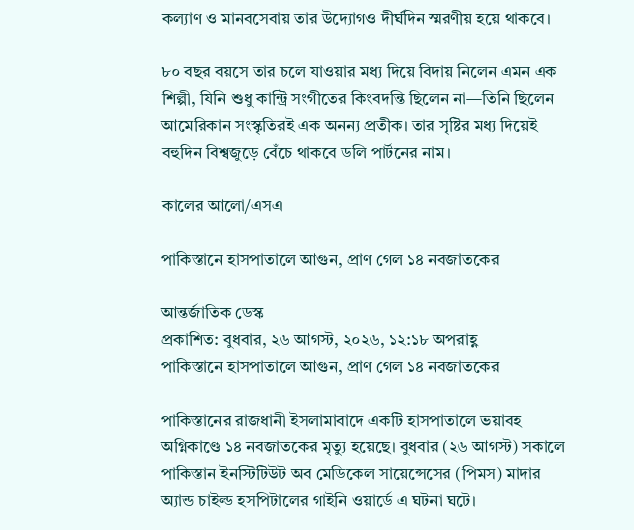কল্যাণ ও মানবসেবায় তার উদ্যোগও দীর্ঘদিন স্মরণীয় হয়ে থাকবে।

৮০ বছর বয়সে তার চলে যাওয়ার মধ্য দিয়ে বিদায় নিলেন এমন এক শিল্পী, যিনি শুধু কান্ট্রি সংগীতের কিংবদন্তি ছিলেন না—তিনি ছিলেন আমেরিকান সংস্কৃতিরই এক অনন্য প্রতীক। তার সৃষ্টির মধ্য দিয়েই বহুদিন বিশ্বজুড়ে বেঁচে থাকবে ডলি পার্টনের নাম।

কালের আলো/এসএ

পাকিস্তানে হাসপাতালে আগুন, প্রাণ গেল ১৪ নবজাতকের

আন্তর্জাতিক ডেস্ক
প্রকাশিত: বুধবার, ২৬ আগস্ট, ২০২৬, ১২:১৮ অপরাহ্ণ
পাকিস্তানে হাসপাতালে আগুন, প্রাণ গেল ১৪ নবজাতকের

পাকিস্তানের রাজধানী ইসলামাবাদে একটি হাসপাতালে ভয়াবহ অগ্নিকাণ্ডে ১৪ নবজাতকের মৃত্যু হয়েছে। বুধবার (২৬ আগস্ট) সকালে পাকিস্তান ইনস্টিটিউট অব মেডিকেল সায়েন্সেসের (পিমস) মাদার অ্যান্ড চাইল্ড হসপিটালের গাইনি ওয়ার্ডে এ ঘটনা ঘটে।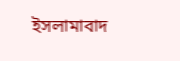ইসলামাবাদ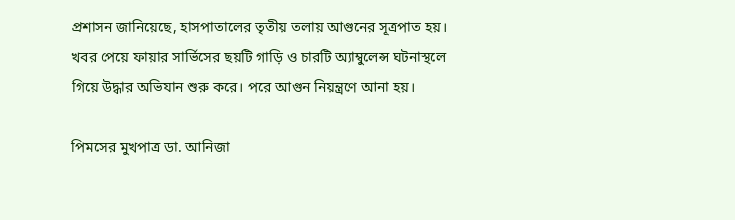প্রশাসন জানিয়েছে, হাসপাতালের তৃতীয় তলায় আগুনের সূত্রপাত হয়। খবর পেয়ে ফায়ার সার্ভিসের ছয়টি গাড়ি ও চারটি অ্যাম্বুলেন্স ঘটনাস্থলে গিয়ে উদ্ধার অভিযান শুরু করে। পরে আগুন নিয়ন্ত্রণে আনা হয়।

পিমসের মুখপাত্র ডা. আনিজা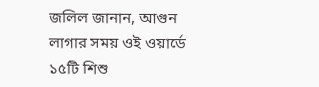জলিল জানান, আগুন লাগার সময় ওই ওয়ার্ডে ১৫টি শিশু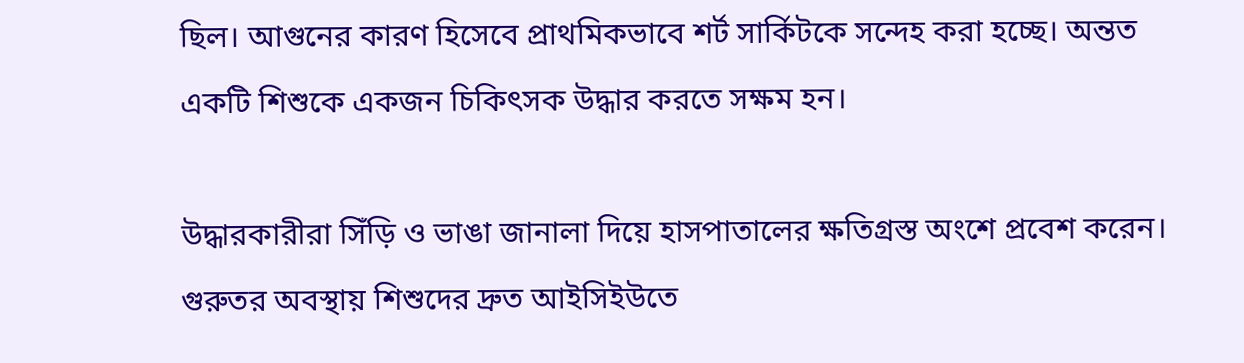ছিল। আগুনের কারণ হিসেবে প্রাথমিকভাবে শর্ট সার্কিটকে সন্দেহ করা হচ্ছে। অন্তত একটি শিশুকে একজন চিকিৎসক উদ্ধার করতে সক্ষম হন।

উদ্ধারকারীরা সিঁড়ি ও ভাঙা জানালা দিয়ে হাসপাতালের ক্ষতিগ্রস্ত অংশে প্রবেশ করেন। গুরুতর অবস্থায় শিশুদের দ্রুত আইসিইউতে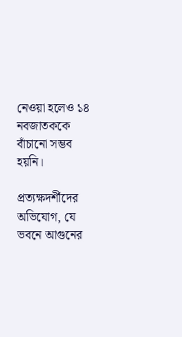নেওয়া হলেও ১৪ নবজাতককে বাঁচানো সম্ভব হয়নি।

প্রত্যক্ষদর্শীদের অভিযোগ, যে ভবনে আগুনের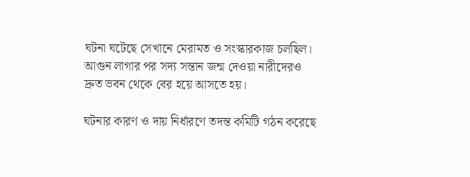ঘটনা ঘটেছে সেখানে মেরামত ও সংস্কারকাজ চলছিল। আগুন লাগার পর সদ্য সন্তান জন্ম দেওয়া নারীদেরও দ্রুত ভবন থেকে বের হয়ে আসতে হয়।

ঘটনার কারণ ও দায় নির্ধারণে তদন্ত কমিটি গঠন করেছে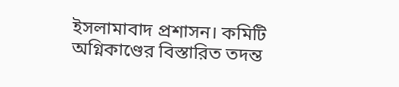ইসলামাবাদ প্রশাসন। কমিটি অগ্নিকাণ্ডের বিস্তারিত তদন্ত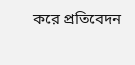করে প্রতিবেদন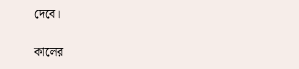দেবে।

কালের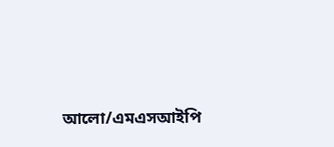আলো/এমএসআইপি